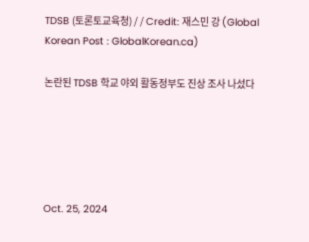TDSB (토론토교육청) / / Credit: 재스민 강 (Global Korean Post : GlobalKorean.ca)

논란된 TDSB 학교 야외 활동정부도 진상 조사 나섰다





Oct. 25, 2024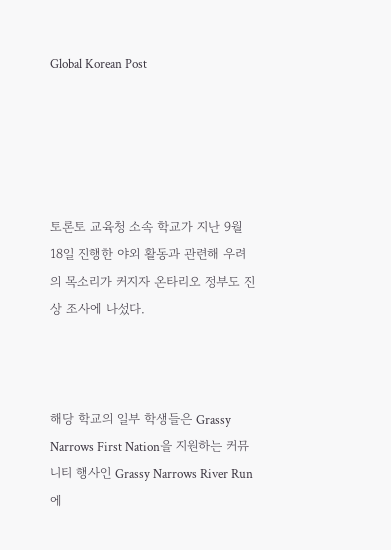Global Korean Post





토론토 교육청 소속 학교가 지난 9월 18일 진행한 야외 활동과 관련해 우려의 목소리가 커지자 온타리오 정부도 진상 조사에 나섰다.



해당 학교의 일부 학생들은 Grassy Narrows First Nation을 지원하는 커뮤니티 행사인 Grassy Narrows River Run 에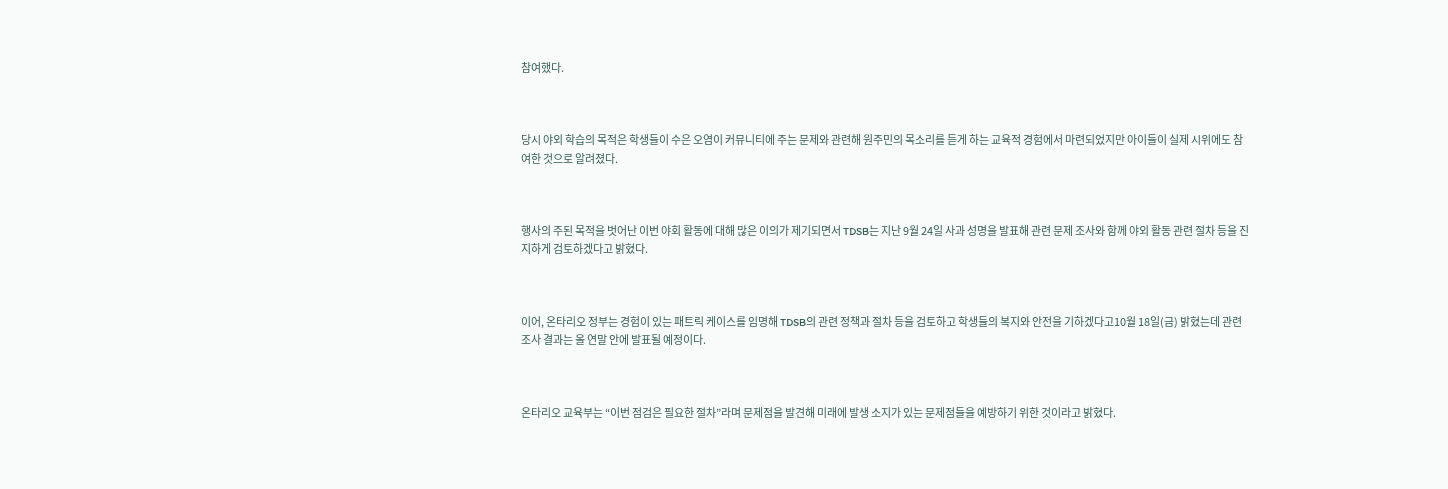참여했다.



당시 야외 학습의 목적은 학생들이 수은 오염이 커뮤니티에 주는 문제와 관련해 원주민의 목소리를 듣게 하는 교육적 경험에서 마련되었지만 아이들이 실제 시위에도 참여한 것으로 알려졌다.



행사의 주된 목적을 벗어난 이번 야회 활동에 대해 많은 이의가 제기되면서 TDSB는 지난 9월 24일 사과 성명을 발표해 관련 문제 조사와 함께 야외 활동 관련 절차 등을 진지하게 검토하겠다고 밝혔다.



이어, 온타리오 정부는 경험이 있는 패트릭 케이스를 임명해 TDSB의 관련 정책과 절차 등을 검토하고 학생들의 복지와 안전을 기하겠다고10월 18일(금) 밝혔는데 관련 조사 결과는 올 연말 안에 발표될 예정이다.



온타리오 교육부는 “이번 점검은 필요한 절차”라며 문제점을 발견해 미래에 발생 소지가 있는 문제점들을 예방하기 위한 것이라고 밝혔다.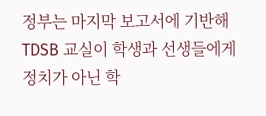정부는 마지막 보고서에 기반해 TDSB 교실이 학생과 선생들에게 정치가 아닌 학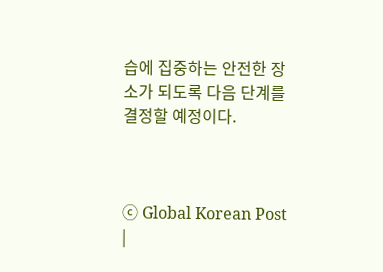습에 집중하는 안전한 장소가 되도록 다음 단계를 결정할 예정이다.



ⓒ Global Korean Post |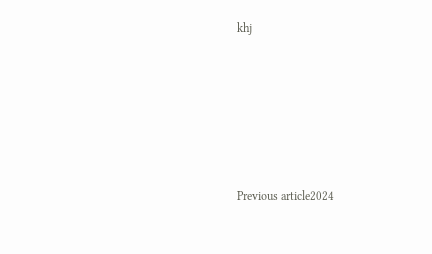khj







Previous article2024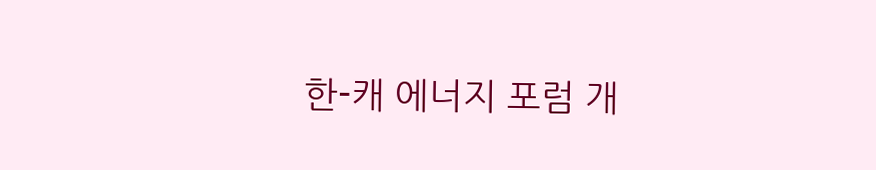한-캐 에너지 포럼 개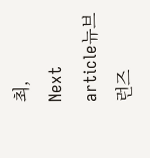최,
Next article뉴브런즈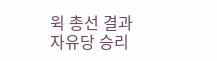윅 총선 결과 자유당 승리